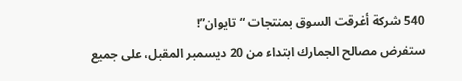540 شركة أغرقت السوق بمنتجات “تايوان”!
ستفرض مصالح الجمارك ابتداء من 20 ديسمبر المقبل، على جميع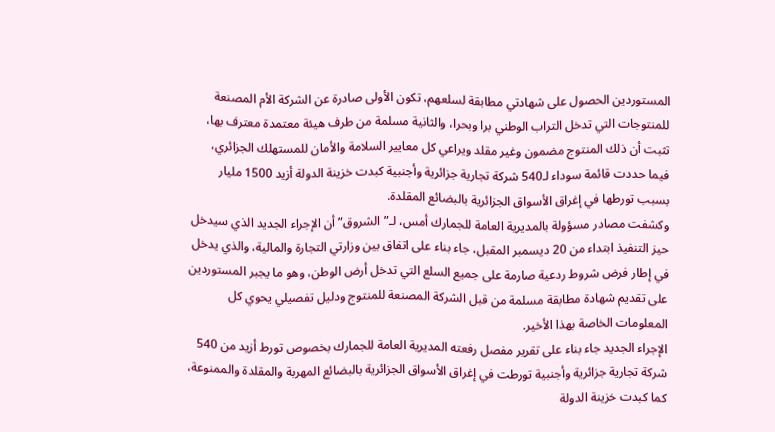المستوردين الحصول على شهادتي مطابقة لسلعهم، تكون الأولى صادرة عن الشركة الأم المصنعة للمنتوجات التي تدخل التراب الوطني برا وبحرا، والثانية مسلمة من طرف هيئة معتمدة معترف بها، تثبت أن ذلك المنتوج مضمون وغير مقلد ويراعي كل معايير السلامة والأمان للمستهلك الجزائري، فيما حددت قائمة سوداء لـ540 شركة تجارية جزائرية وأجنبية كبدت خزينة الدولة أزيد 1500 مليار بسبب تورطها في إغراق الأسواق الجزائرية بالبضائع المقلدة.
وكشفت مصادر مسؤولة بالمديرية العامة للجمارك أمس، لـ”الشروق” أن الإجراء الجديد الذي سيدخل حيز التنفيذ ابتداء من 20 ديسمبر المقبل، جاء بناء على اتفاق بين وزارتي التجارة والمالية، والذي يدخل في إطار فرض شروط ردعية صارمة على جميع السلع التي تدخل أرض الوطن، وهو ما يجبر المستوردين على تقديم شهادة مطابقة مسلمة من قبل الشركة المصنعة للمنتوج ودليل تفصيلي يحوي كل المعلومات الخاصة بهذا الأخير.
الإجراء الجديد جاء بناء على تقرير مفصل رفعته المديرية العامة للجمارك بخصوص تورط أزيد من 540 شركة تجارية جزائرية وأجنبية تورطت في إغراق الأسواق الجزائرية بالبضائع المهربة والمقلدة والممنوعة، كما كبدت خزينة الدولة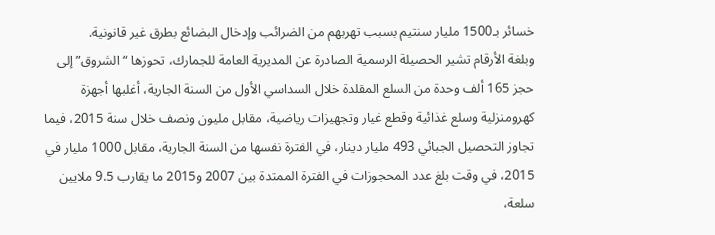خسائر بـ1500 مليار سنتيم بسبب تهربهم من الضرائب وإدخال البضائع بطرق غير قانونية.
وبلغة الأرقام تشير الحصيلة الرسمية الصادرة عن المديرية العامة للجمارك، تحوزها “الشروق” إلى حجز 165 ألف وحدة من السلع المقلدة خلال السداسي الأول من السنة الجارية، أغلبها أجهزة كهرومنزلية وسلع غذائية وقطع غيار وتجهيزات رياضية، مقابل مليون ونصف خلال سنة 2015، فيما تجاوز التحصيل الجبائي 493 مليار دينار، في الفترة نفسها من السنة الجارية، مقابل 1000 مليار في 2015، في وقت بلغ عدد المحجوزات في الفترة الممتدة بين 2007 و2015 ما يقارب 9.5 ملايين سلعة،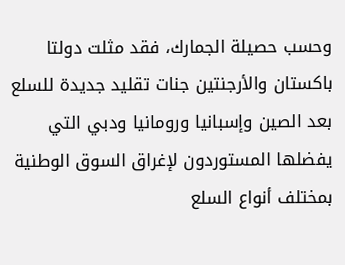وحسب حصيلة الجمارك، فقد مثلت دولتا باكستان والأرجنتين جنات تقليد جديدة للسلع بعد الصين وإسبانيا ورومانيا ودبي التي يفضلها المستوردون لإغراق السوق الوطنية بمختلف أنواع السلع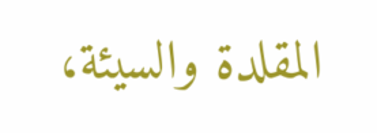المقلدة والسيئة،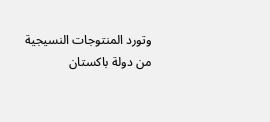وتورد المنتوجات النسيجية من دولة باكستان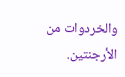والخردوات من الأرجنتين.